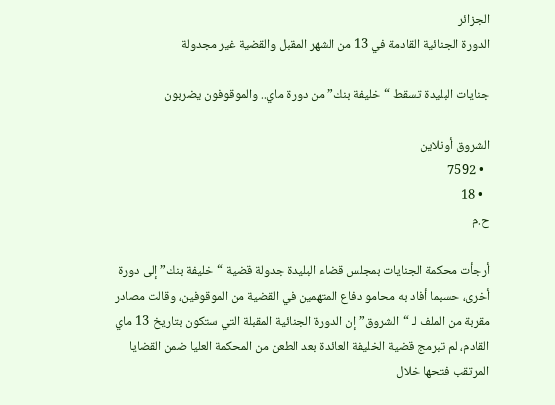الجزائر
الدورة الجنائية القادمة في 13 من الشهر المقبل والقضية غير مجدولة

جنايات البليدة تسقط “خليفة بنك” من دورة ماي.. والموقوفون يضربون

الشروق أونلاين
  • 7592
  • 18
ح.م

أرجأت محكمة الجنايات بمجلس قضاء البليدة جدولة قضية “خليفة بنك” إلى دورة أخرى، حسبما أفاد به محامو دفاع المتهمين في القضية من الموقوفين، وقالت مصادر مقربة من الملف لـ “الشروق” إن الدورة الجنائية المقبلة التي ستكون بتاريخ 13 ماي القادم، لم تبرمج قضية الخليفة العائدة بعد الطعن من المحكمة العليا ضمن القضايا المرتقب فتحها خلال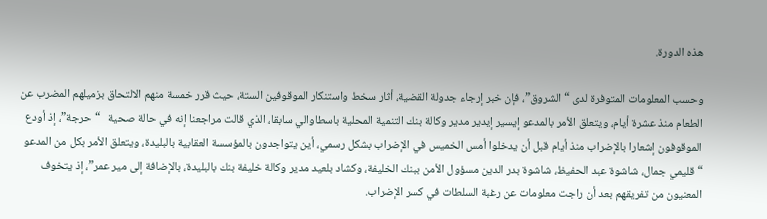هذه الدورة.

وحسب المعلومات المتوفرة لدى “الشروق”، فإن خبر إرجاء جدولة القضية، أثار سخط واستنكار الموقوفين الستة، حيث قرر خمسة منهم الالتحاق بزميلهم المضرب عن الطعام منذ عشرة أيام، ويتعلق الأمر بالمدعو إيسير إيدير مدير وكالة بنك التنمية المحلية باسطاوالي سابقا، الذي قالت مراجعنا إنه في حالة صحية   “حرجة”، إذ أودع الموقوفون إشعارا بالإضراب منذ أيام قبل أن يدخلوا أمس الخميس في الإضراب بشكل رسمي، أين يتواجدون بالمؤسسة العقابية بالبليدة، ويتعلق الأمر بكل من المدعو “قليمي جمال، شاشوة عبد الحفيظ، شاشوة بدر الدين مسؤول الأمن ببنك الخليفة، وكشاد بلعيد مدير وكالة خليفة بنك بالبليدة، بالإضافة إلى مير عمر”، إذ يتخوف المعنيون من تفريقهم بعد أن راجت معلومات عن رغبة السلطات في كسر الإضراب.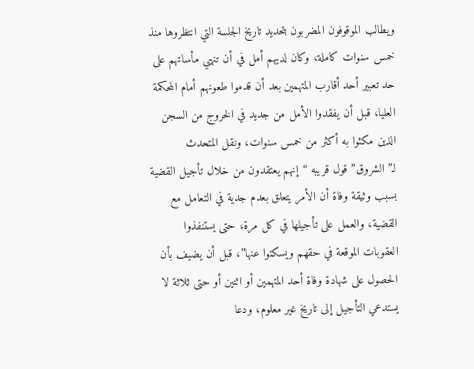ويطالب الموقوفون المضربون بتحديد تاريخ الجلسة التي انتظروها منذ خمس سنوات كاملة، وكان لديهم أمل في أن تنهي مأساتهم على حد تعبير أحد أقارب المتهمين بعد أن قدموا طعونهم أمام المحكمة العليا، قبل أن يفقدوا الأمل من جديد في الخروج من السجن الذين مكثوا به أكثر من خمس سنوات، ونقل المتحدث لـ”الشروق” قول قريبه “إنهم يعتقدون من خلال تأجيل القضية بسبب وثيقة وفاة أن الأمر يتعلق بعدم جدية في التعامل مع القضية، والعمل على تأجيلها في كل مرة، حتى يستنفذوا العقوبات الموقعة في حقهم ويسكتوا عنها”، قبل أن يضيف بأن الحصول على شهادة وفاة أحد المتهمين أو اثنين أو حتى ثلاثة لا يستدعي التأجيل إلى تاريخ غير معلوم، ودعا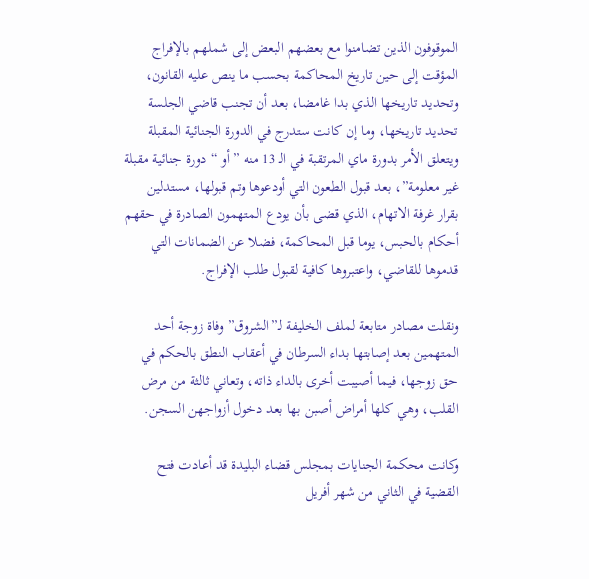الموقوفون الذين تضامنوا مع بعضهم البعض إلى شملهم بالإفراج المؤقت إلى حين تاريخ المحاكمة بحسب ما ينص عليه القانون، وتحديد تاريخها الذي بدا غامضا، بعد أن تجنب قاضي الجلسة تحديد تاريخها، وما إن كانت ستدرج في الدورة الجنائية المقبلة ويتعلق الأمر بدورة ماي المرتقبة في الـ 13 منه ” أو “دورة جنائية مقبلة غير معلومة”، بعد قبول الطعون التي أودعوها وتم قبولها، مستدلين بقرار غرفة الاتهام، الذي قضى بأن يودع المتهمون الصادرة في حقهم أحكام بالحبس، يوما قبل المحاكمة، فضلا عن الضمانات التي قدموها للقاضي، واعتبروها كافية لقبول طلب الإفراج.

ونقلت مصادر متابعة لملف الخليفة لـ”الشروق” وفاة زوجة أحد المتهمين بعد إصابتها بداء السرطان في أعقاب النطق بالحكم في حق زوجها، فيما أصيبت أخرى بالداء ذاته، وتعاني ثالثة من مرض القلب، وهي كلها أمراض أصبن بها بعد دخول أزواجهن السجن.

وكانت محكمة الجنايات بمجلس قضاء البليدة قد أعادت فتح القضية في الثاني من شهر أفريل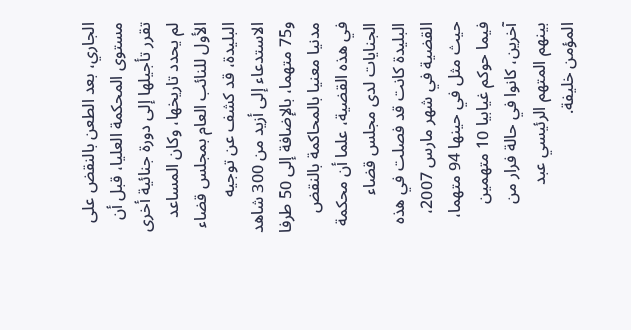الجاري، بعد الطعن بالنقض على مستوى المحكمة العليا، قبل أن تقرر تأجيلها إلى دورة جنائية أخرى لم يحدد تاريخها، وكان المساعد الأول للنائب العام بمجلس قضاء البليدة، قد كشف عن توجيه الاستدعاء إلى أزيد من 300 شاهد و75 متهما، بالإضافة إلى 50 طرفا مدنيا معنيا بالمحاكمة بالنقض في هذه القضية، علما أن محكمة الجنايات لدى مجلس قضاء البليدة كانت قد فصلت في هذه القضية في شهر مارس 2007، حيث مثل في حينها 94 متهما، فيما حوكم غيابيا 10 متهمين آخرين، كانوا في حالة فرار من بينهم المتهم الرئيسي عبد المؤمن خليفة.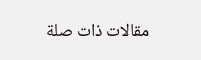مقالات ذات صلة